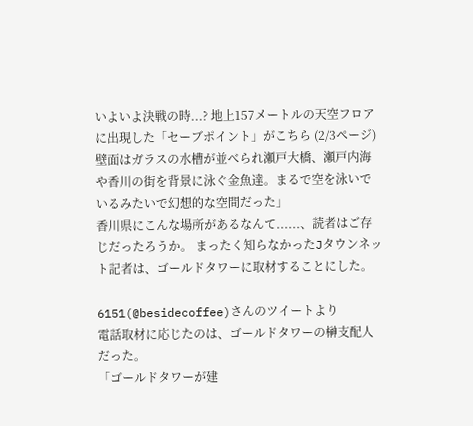いよいよ決戦の時...? 地上157メートルの天空フロアに出現した「セーブポイント」がこちら (2/3ページ)
壁面はガラスの水槽が並べられ瀬戸大橋、瀬戸内海や香川の街を背景に泳ぐ金魚達。まるで空を泳いでいるみたいで幻想的な空間だった」
香川県にこんな場所があるなんて......、読者はご存じだったろうか。 まったく知らなかったJタウンネット記者は、ゴールドタワーに取材することにした。

6151(@besidecoffee)さんのツイートより
電話取材に応じたのは、ゴールドタワーの榊支配人だった。
「ゴールドタワーが建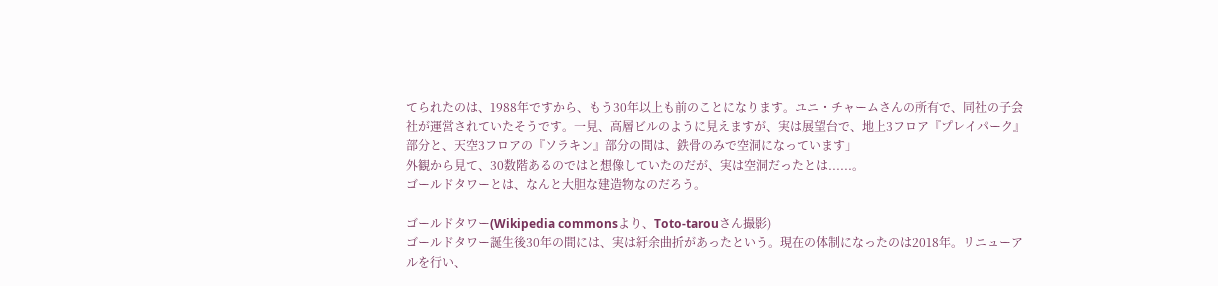てられたのは、1988年ですから、もう30年以上も前のことになります。ユニ・チャームさんの所有で、同社の子会社が運営されていたそうです。一見、高層ビルのように見えますが、実は展望台で、地上3フロア『プレイパーク』部分と、天空3フロアの『ソラキン』部分の間は、鉄骨のみで空洞になっています」
外観から見て、30数階あるのではと想像していたのだが、実は空洞だったとは......。
ゴールドタワーとは、なんと大胆な建造物なのだろう。

ゴールドタワー(Wikipedia commonsより、Toto-tarouさん撮影)
ゴールドタワー誕生後30年の間には、実は紆余曲折があったという。現在の体制になったのは2018年。リニューアルを行い、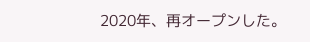2020年、再オープンした。